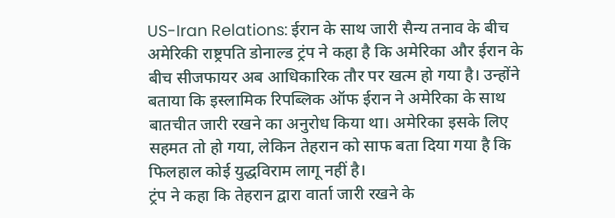US-Iran Relations: ईरान के साथ जारी सैन्य तनाव के बीच अमेरिकी राष्ट्रपति डोनाल्ड ट्रंप ने कहा है कि अमेरिका और ईरान के बीच सीजफायर अब आधिकारिक तौर पर खत्म हो गया है। उन्होंने बताया कि इस्लामिक रिपब्लिक ऑफ ईरान ने अमेरिका के साथ बातचीत जारी रखने का अनुरोध किया था। अमेरिका इसके लिए सहमत तो हो गया, लेकिन तेहरान को साफ बता दिया गया है कि फिलहाल कोई युद्धविराम लागू नहीं है।
ट्रंप ने कहा कि तेहरान द्वारा वार्ता जारी रखने के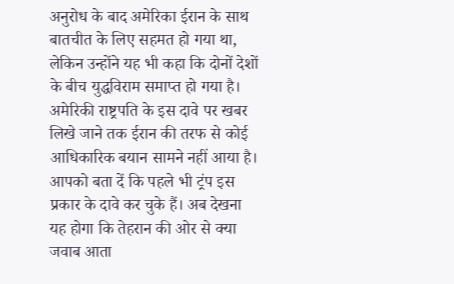अनुरोध के बाद अमेरिका ईरान के साथ बातचीत के लिए सहमत हो गया था, लेकिन उन्होंने यह भी कहा कि दोनों देशों के बीच युद्धविराम समाप्त हो गया है। अमेरिकी राष्ट्रपति के इस दावे पर खबर लिखे जाने तक ईरान की तरफ से कोई आधिकारिक बयान सामने नहीं आया है। आपको बता दें कि पहले भी ट्रंप इस प्रकार के दावे कर चुके हैं। अब देखना यह होगा कि तेहरान की ओर से क्या जवाब आता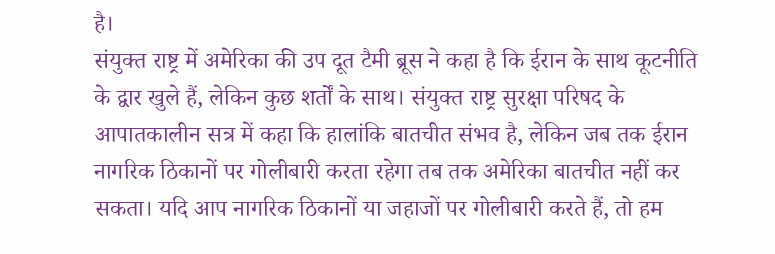है।
संयुक्त राष्ट्र में अमेरिका की उप दूत टैमी ब्रूस ने कहा है कि ईरान के साथ कूटनीति के द्वार खुले हैं, लेकिन कुछ शर्तों के साथ। संयुक्त राष्ट्र सुरक्षा परिषद के आपातकालीन सत्र में कहा कि हालांकि बातचीत संभव है, लेकिन जब तक ईरान नागरिक ठिकानों पर गोलीबारी करता रहेगा तब तक अमेरिका बातचीत नहीं कर सकता। यदि आप नागरिक ठिकानों या जहाजों पर गोलीबारी करते हैं, तो हम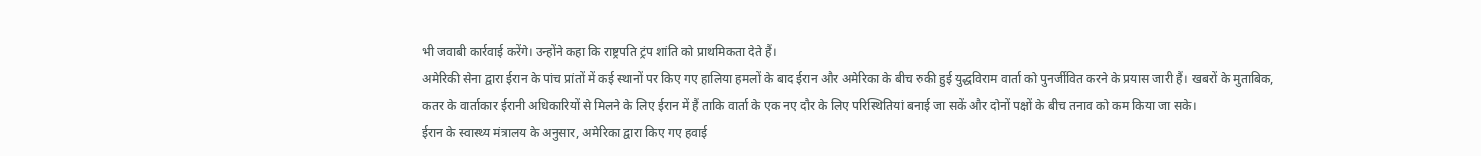भी जवाबी कार्रवाई करेंगे। उन्होंने कहा कि राष्ट्रपति ट्रंप शांति को प्राथमिकता देते हैं।
अमेरिकी सेना द्वारा ईरान के पांच प्रांतों में कई स्थानों पर किए गए हालिया हमलों के बाद ईरान और अमेरिका के बीच रुकी हुई युद्धविराम वार्ता को पुनर्जीवित करने के प्रयास जारी हैं। खबरों के मुताबिक, कतर के वार्ताकार ईरानी अधिकारियों से मिलने के लिए ईरान में हैं ताकि वार्ता के एक नए दौर के लिए परिस्थितियां बनाई जा सकें और दोनों पक्षों के बीच तनाव को कम किया जा सके।
ईरान के स्वास्थ्य मंत्रालय के अनुसार, अमेरिका द्वारा किए गए हवाई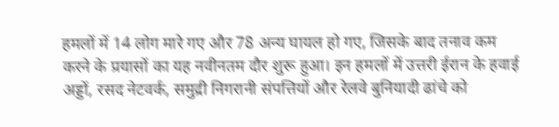हमलों में 14 लोग मारे गए और 78 अन्य घायल हो गए, जिसके बाद तनाव कम करने के प्रयासों का यह नवीनतम दौर शुरू हुआ। इन हमलों में उत्तरी ईरान के हवाई अड्डों, रसद नेटवर्क, समुद्री निगरानी संपत्तियों और रेलवे बुनियादी ढांचे को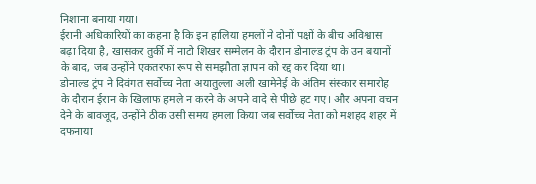निशाना बनाया गया।
ईरानी अधिकारियों का कहना है कि इन हालिया हमलों ने दोनों पक्षों के बीच अविश्वास बढ़ा दिया है, खासकर तुर्की में नाटो शिखर सम्मेलन के दौरान डोनाल्ड ट्रंप के उन बयानों के बाद, जब उन्होंने एकतरफा रूप से समझौता ज्ञापन को रद्द कर दिया था।
डोनाल्ड ट्रंप ने दिवंगत सर्वोच्च नेता अयातुल्ला अली खामेनेई के अंतिम संस्कार समारोह के दौरान ईरान के खिलाफ हमले न करने के अपने वादे से पीछे हट गए। और अपना वचन देने के बावजूद, उन्होंने ठीक उसी समय हमला किया जब सर्वोच्च नेता को मशहद शहर में दफनाया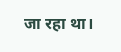जा रहा था।